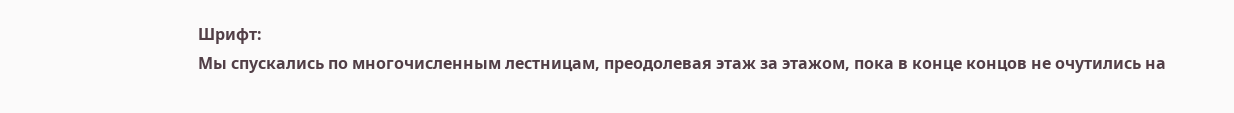Шрифт:
Мы спускались по многочисленным лестницам, преодолевая этаж за этажом, пока в конце концов не очутились на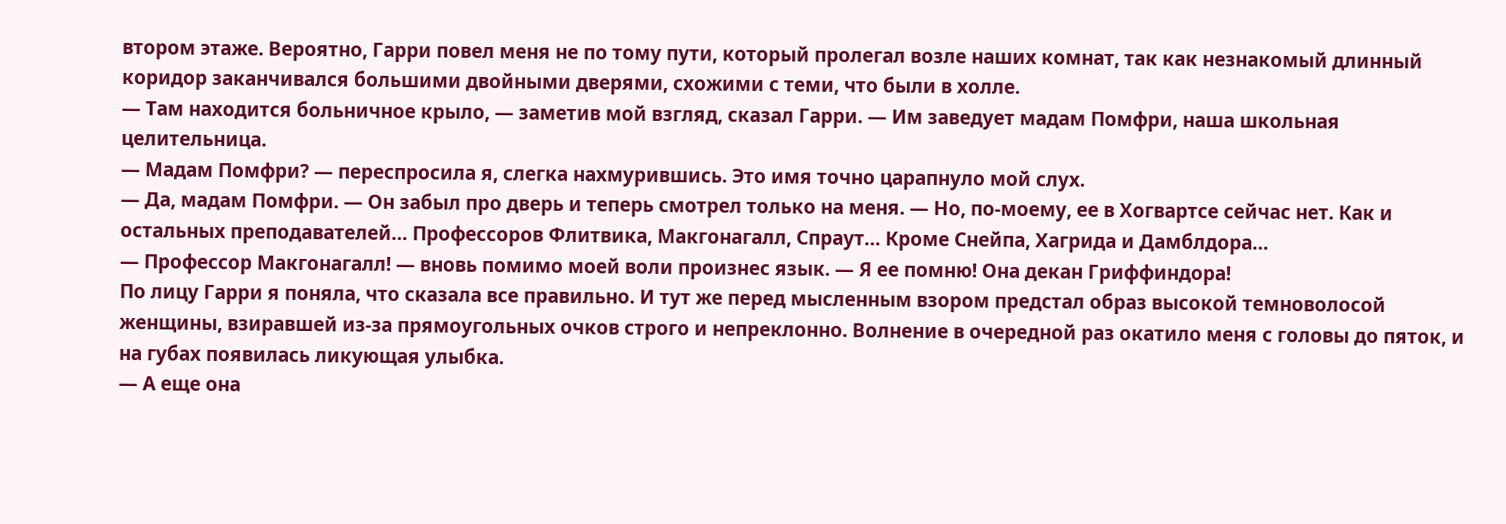втором этаже. Вероятно, Гарри повел меня не по тому пути, который пролегал возле наших комнат, так как незнакомый длинный коридор заканчивался большими двойными дверями, схожими с теми, что были в холле.
— Там находится больничное крыло, — заметив мой взгляд, сказал Гарри. — Им заведует мадам Помфри, наша школьная целительница.
— Мадам Помфри? — переспросила я, слегка нахмурившись. Это имя точно царапнуло мой слух.
— Да, мадам Помфри. — Он забыл про дверь и теперь смотрел только на меня. — Но, по-моему, ее в Хогвартсе сейчас нет. Как и остальных преподавателей… Профессоров Флитвика, Макгонагалл, Спраут… Кроме Снейпа, Хагрида и Дамблдора…
— Профессор Макгонагалл! — вновь помимо моей воли произнес язык. — Я ее помню! Она декан Гриффиндора!
По лицу Гарри я поняла, что сказала все правильно. И тут же перед мысленным взором предстал образ высокой темноволосой женщины, взиравшей из-за прямоугольных очков строго и непреклонно. Волнение в очередной раз окатило меня с головы до пяток, и на губах появилась ликующая улыбка.
— А еще она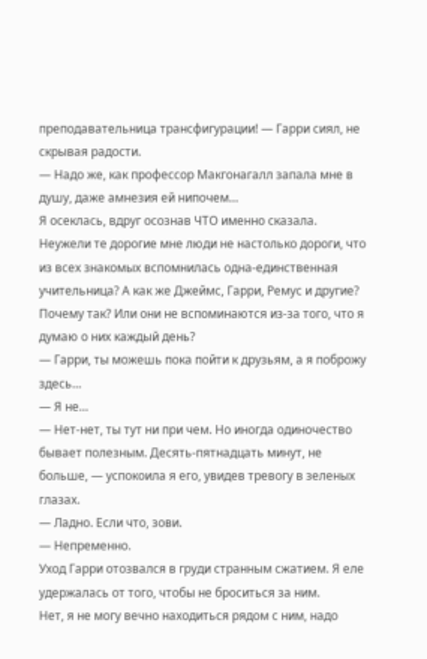преподавательница трансфигурации! — Гарри сиял, не скрывая радости.
— Надо же, как профессор Макгонагалл запала мне в душу, даже амнезия ей нипочем…
Я осеклась, вдруг осознав ЧТО именно сказала. Неужели те дорогие мне люди не настолько дороги, что из всех знакомых вспомнилась одна-единственная учительница? А как же Джеймс, Гарри, Ремус и другие? Почему так? Или они не вспоминаются из-за того, что я думаю о них каждый день?
— Гарри, ты можешь пока пойти к друзьям, а я поброжу здесь…
— Я не…
— Нет-нет, ты тут ни при чем. Но иногда одиночество бывает полезным. Десять-пятнадцать минут, не больше, — успокоила я его, увидев тревогу в зеленых глазах.
— Ладно. Если что, зови.
— Непременно.
Уход Гарри отозвался в груди странным сжатием. Я еле удержалась от того, чтобы не броситься за ним.
Нет, я не могу вечно находиться рядом с ним, надо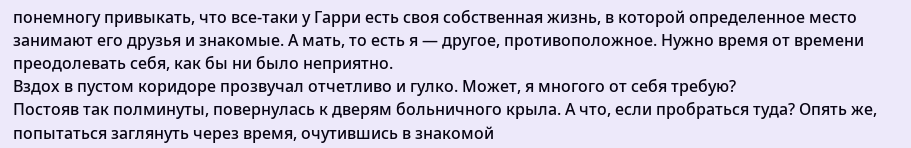понемногу привыкать, что все-таки у Гарри есть своя собственная жизнь, в которой определенное место занимают его друзья и знакомые. А мать, то есть я — другое, противоположное. Нужно время от времени преодолевать себя, как бы ни было неприятно.
Вздох в пустом коридоре прозвучал отчетливо и гулко. Может, я многого от себя требую?
Постояв так полминуты, повернулась к дверям больничного крыла. А что, если пробраться туда? Опять же, попытаться заглянуть через время, очутившись в знакомой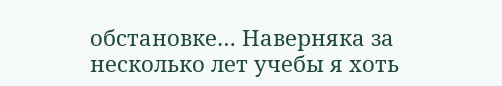обстановке… Наверняка за несколько лет учебы я хоть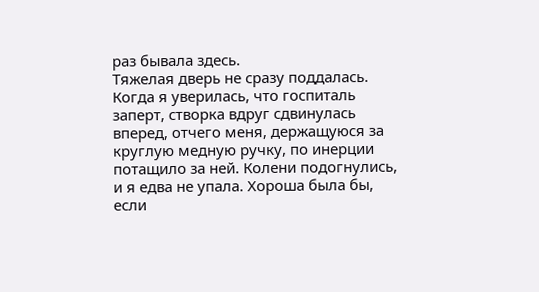раз бывала здесь.
Тяжелая дверь не сразу поддалась. Когда я уверилась, что госпиталь заперт, створка вдруг сдвинулась вперед, отчего меня, держащуюся за круглую медную ручку, по инерции потащило за ней. Колени подогнулись, и я едва не упала. Хороша была бы, если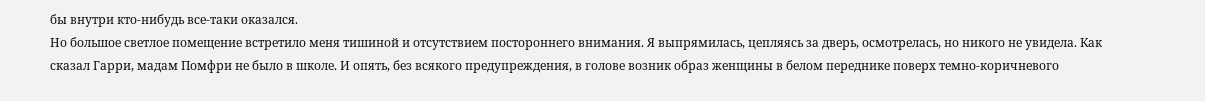бы внутри кто-нибудь все-таки оказался.
Но большое светлое помещение встретило меня тишиной и отсутствием постороннего внимания. Я выпрямилась, цепляясь за дверь, осмотрелась, но никого не увидела. Как сказал Гарри, мадам Помфри не было в школе. И опять, без всякого предупреждения, в голове возник образ женщины в белом переднике поверх темно-коричневого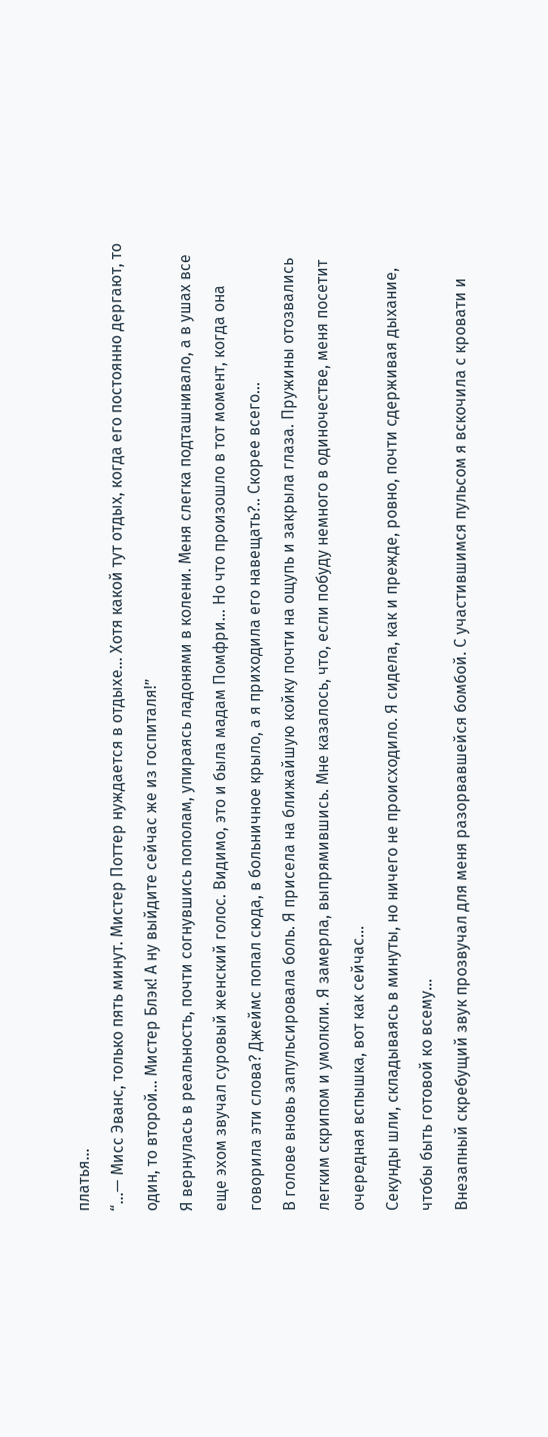платья…
“…— Мисс Эванс, только пять минут. Мистер Поттер нуждается в отдыхе… Хотя какой тут отдых, когда его постоянно дергают, то один, то второй… Мистер Блэк! А ну выйдите сейчас же из госпиталя!”
Я вернулась в реальность, почти согнувшись пополам, упираясь ладонями в колени. Меня слегка подташнивало, а в ушах все еще эхом звучал суровый женский голос. Видимо, это и была мадам Помфри… Но что произошло в тот момент, когда она говорила эти слова? Джеймс попал сюда, в больничное крыло, а я приходила его навещать?.. Скорее всего…
В голове вновь запульсировала боль. Я присела на ближайшую койку почти на ощупь и закрыла глаза. Пружины отозвались легким скрипом и умолкли. Я замерла, выпрямившись. Мне казалось, что, если побуду немного в одиночестве, меня посетит очередная вспышка, вот как сейчас…
Секунды шли, складываясь в минуты, но ничего не происходило. Я сидела, как и прежде, ровно, почти сдерживая дыхание, чтобы быть готовой ко всему…
Внезапный скребущий звук прозвучал для меня разорвавшейся бомбой. С участившимся пульсом я вскочила с кровати и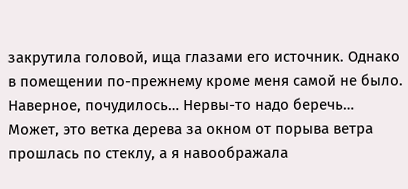закрутила головой, ища глазами его источник. Однако в помещении по-прежнему кроме меня самой не было.
Наверное, почудилось… Нервы-то надо беречь… Может, это ветка дерева за окном от порыва ветра прошлась по стеклу, а я навоображала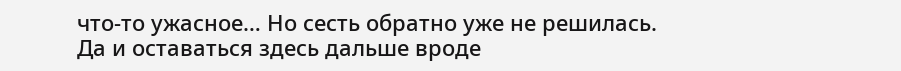что-то ужасное… Но сесть обратно уже не решилась. Да и оставаться здесь дальше вроде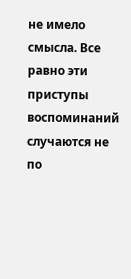не имело смысла. Все равно эти приступы воспоминаний случаются не по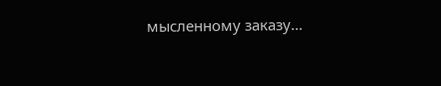мысленному заказу…